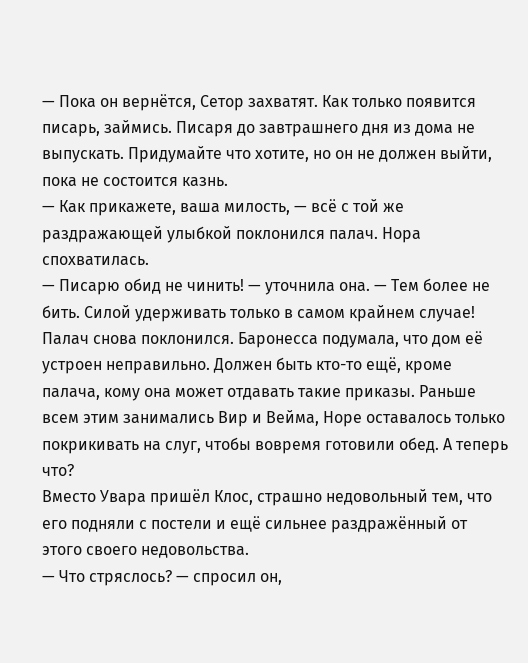— Пока он вернётся, Сетор захватят. Как только появится писарь, займись. Писаря до завтрашнего дня из дома не выпускать. Придумайте что хотите, но он не должен выйти, пока не состоится казнь.
— Как прикажете, ваша милость, — всё с той же раздражающей улыбкой поклонился палач. Нора спохватилась.
— Писарю обид не чинить! — уточнила она. — Тем более не бить. Силой удерживать только в самом крайнем случае!
Палач снова поклонился. Баронесса подумала, что дом её устроен неправильно. Должен быть кто-то ещё, кроме палача, кому она может отдавать такие приказы. Раньше всем этим занимались Вир и Вейма, Норе оставалось только покрикивать на слуг, чтобы вовремя готовили обед. А теперь что?
Вместо Увара пришёл Клос, страшно недовольный тем, что его подняли с постели и ещё сильнее раздражённый от этого своего недовольства.
— Что стряслось? — спросил он,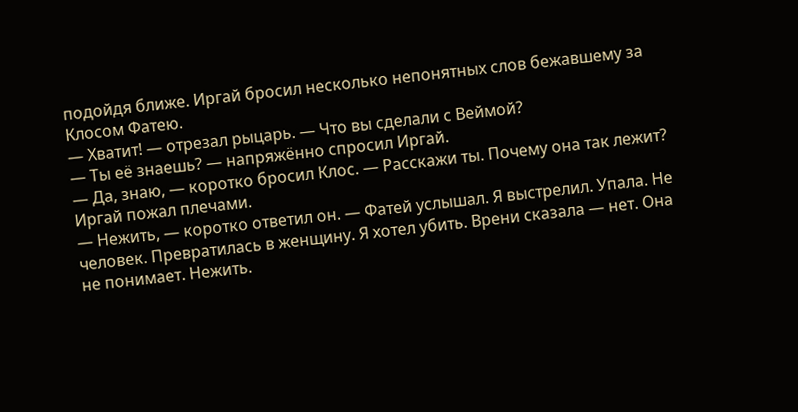подойдя ближе. Иргай бросил несколько непонятных слов бежавшему за Клосом Фатею.
— Хватит! — отрезал рыцарь. — Что вы сделали с Веймой?
— Ты её знаешь? — напряжённо спросил Иргай.
— Да, знаю, — коротко бросил Клос. — Расскажи ты. Почему она так лежит?
Иргай пожал плечами.
— Нежить, — коротко ответил он. — Фатей услышал. Я выстрелил. Упала. Не человек. Превратилась в женщину. Я хотел убить. Врени сказала — нет. Она не понимает. Нежить.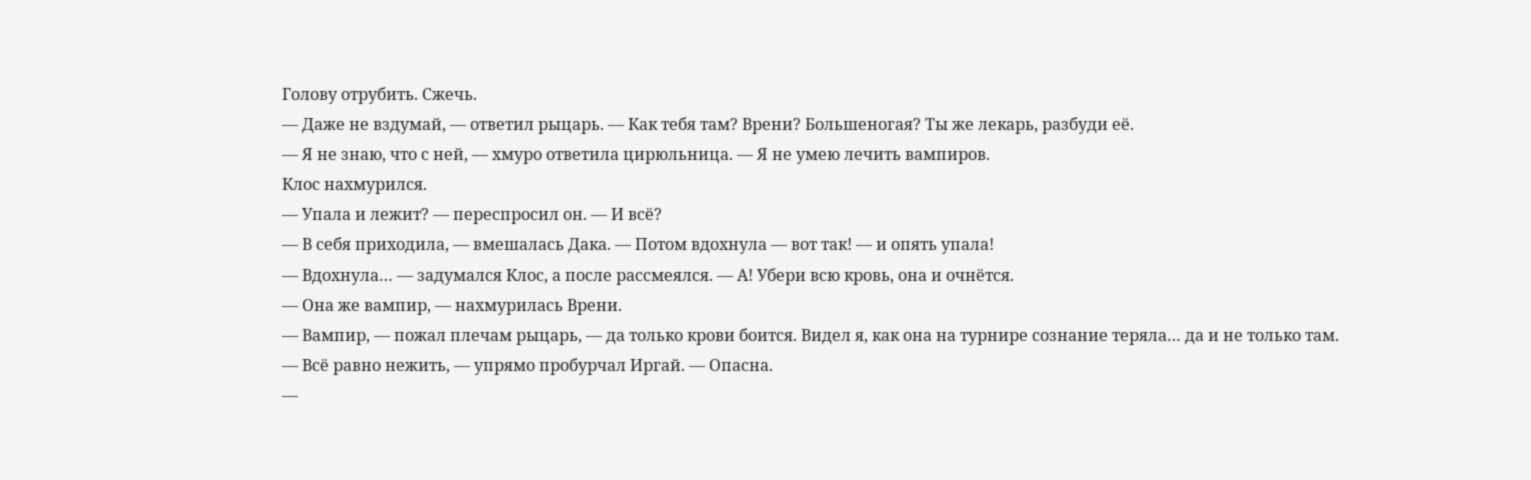Голову отрубить. Сжечь.
— Даже не вздумай, — ответил рыцарь. — Как тебя там? Врени? Большеногая? Ты же лекарь, разбуди её.
— Я не знаю, что с ней, — хмуро ответила цирюльница. — Я не умею лечить вампиров.
Клос нахмурился.
— Упала и лежит? — переспросил он. — И всё?
— В себя приходила, — вмешалась Дака. — Потом вдохнула — вот так! — и опять упала!
— Вдохнула… — задумался Клос, а после рассмеялся. — А! Убери всю кровь, она и очнётся.
— Она же вампир, — нахмурилась Врени.
— Вампир, — пожал плечам рыцарь, — да только крови боится. Видел я, как она на турнире сознание теряла… да и не только там.
— Всё равно нежить, — упрямо пробурчал Иргай. — Опасна.
—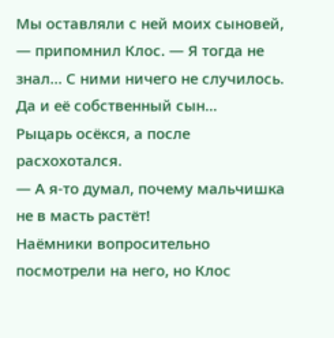Мы оставляли с ней моих сыновей, — припомнил Клос. — Я тогда не знал… С ними ничего не случилось. Да и её собственный сын…
Рыцарь осёкся, а после расхохотался.
— А я-то думал, почему мальчишка не в масть растёт!
Наёмники вопросительно посмотрели на него, но Клос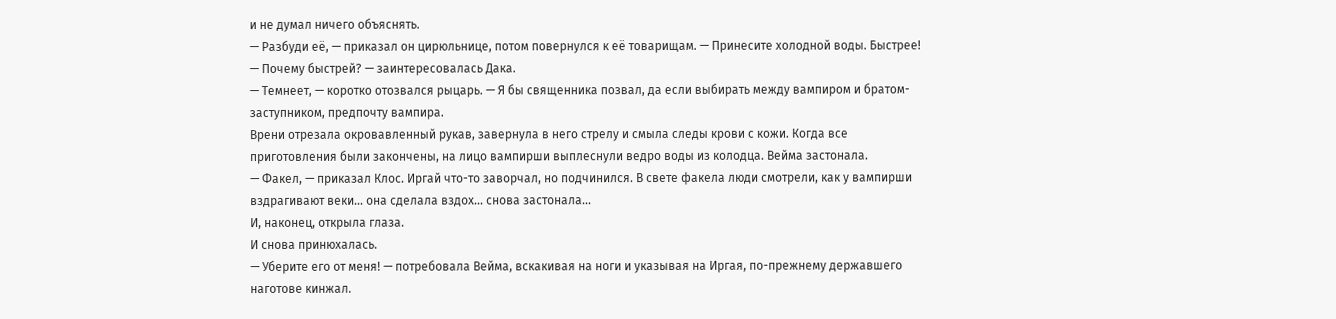и не думал ничего объяснять.
— Разбуди её, — приказал он цирюльнице, потом повернулся к её товарищам. — Принесите холодной воды. Быстрее!
— Почему быстрей? — заинтересовалась Дака.
— Темнеет, — коротко отозвался рыцарь. — Я бы священника позвал, да если выбирать между вампиром и братом-заступником, предпочту вампира.
Врени отрезала окровавленный рукав, завернула в него стрелу и смыла следы крови с кожи. Когда все приготовления были закончены, на лицо вампирши выплеснули ведро воды из колодца. Вейма застонала.
— Факел, — приказал Клос. Иргай что-то заворчал, но подчинился. В свете факела люди смотрели, как у вампирши вздрагивают веки… она сделала вздох… снова застонала…
И, наконец, открыла глаза.
И снова принюхалась.
— Уберите его от меня! — потребовала Вейма, вскакивая на ноги и указывая на Иргая, по-прежнему державшего наготове кинжал.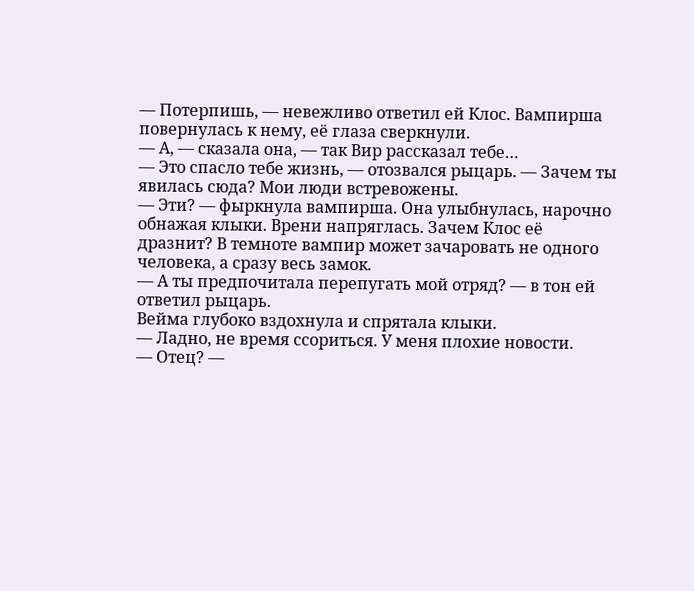— Потерпишь, — невежливо ответил ей Клос. Вампирша повернулась к нему, её глаза сверкнули.
— А, — сказала она, — так Вир рассказал тебе…
— Это спасло тебе жизнь, — отозвался рыцарь. — Зачем ты явилась сюда? Мои люди встревожены.
— Эти? — фыркнула вампирша. Она улыбнулась, нарочно обнажая клыки. Врени напряглась. Зачем Клос её дразнит? В темноте вампир может зачаровать не одного человека, а сразу весь замок.
— А ты предпочитала перепугать мой отряд? — в тон ей ответил рыцарь.
Вейма глубоко вздохнула и спрятала клыки.
— Ладно, не время ссориться. У меня плохие новости.
— Отец? —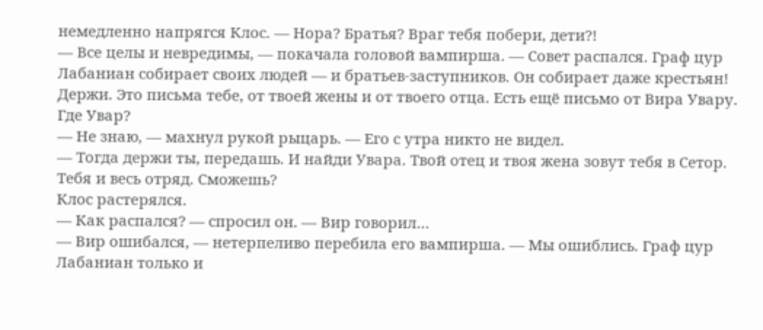немедленно напрягся Клос. — Нора? Братья? Враг тебя побери, дети?!
— Все целы и невредимы, — покачала головой вампирша. — Совет распался. Граф цур Лабаниан собирает своих людей — и братьев-заступников. Он собирает даже крестьян! Держи. Это письма тебе, от твоей жены и от твоего отца. Есть ещё письмо от Вира Увару. Где Увар?
— Не знаю, — махнул рукой рыцарь. — Его с утра никто не видел.
— Тогда держи ты, передашь. И найди Увара. Твой отец и твоя жена зовут тебя в Сетор. Тебя и весь отряд. Сможешь?
Клос растерялся.
— Как распался? — спросил он. — Вир говорил…
— Вир ошибался, — нетерпеливо перебила его вампирша. — Мы ошиблись. Граф цур Лабаниан только и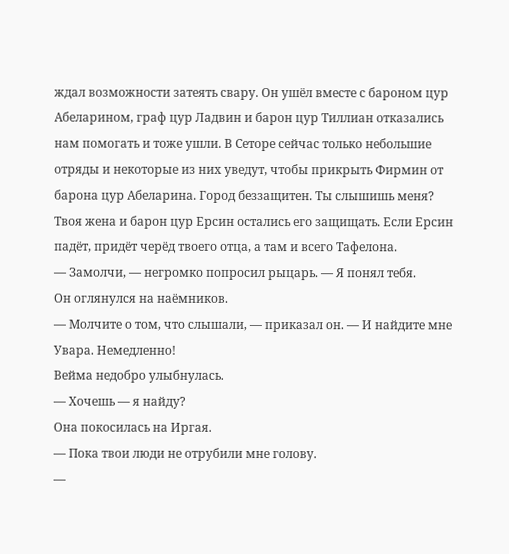ждал возможности затеять свару. Он ушёл вместе с бароном цур Абеларином, граф цур Ладвин и барон цур Тиллиан отказались нам помогать и тоже ушли. В Сеторе сейчас только небольшие отряды и некоторые из них уведут, чтобы прикрыть Фирмин от барона цур Абеларина. Город беззащитен. Ты слышишь меня? Твоя жена и барон цур Ерсин остались его защищать. Если Ерсин падёт, придёт черёд твоего отца, а там и всего Тафелона.
— Замолчи, — негромко попросил рыцарь. — Я понял тебя.
Он оглянулся на наёмников.
— Молчите о том, что слышали, — приказал он. — И найдите мне Увара. Немедленно!
Вейма недобро улыбнулась.
— Хочешь — я найду?
Она покосилась на Иргая.
— Пока твои люди не отрубили мне голову.
—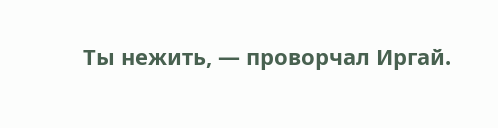Ты нежить, — проворчал Иргай.